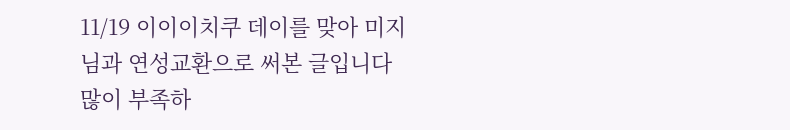11/19 이이이치쿠 데이를 맞아 미지님과 연성교환으로 써본 글입니다 많이 부족하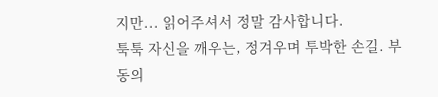지만... 읽어주셔서 정말 감사합니다.
툭툭 자신을 깨우는, 정겨우며 투박한 손길. 부동의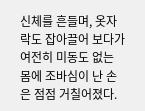신체를 흔들며, 옷자락도 잡아끌어 보다가 여전히 미동도 없는 몸에 조바심이 난 손은 점점 거칠어졌다.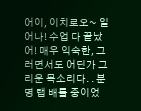어이, 이치로오~ 일어나! 수업 다 끝났어! 매우 익숙한, 그러면서도 어딘가 그리운 목소리다. . 분명 랩 배틀 중이었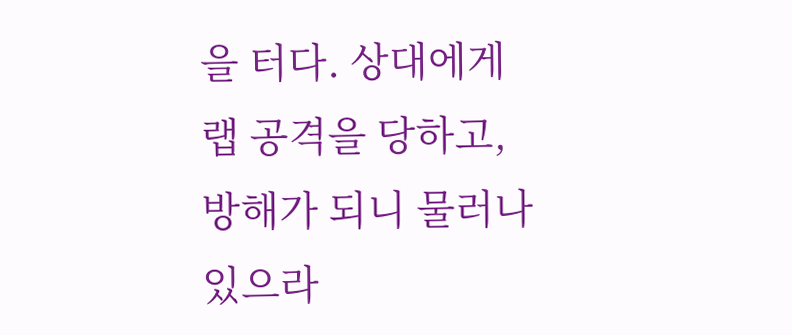을 터다. 상대에게 랩 공격을 당하고, 방해가 되니 물러나있으라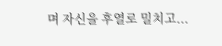며 자신을 후열로 밀치고...